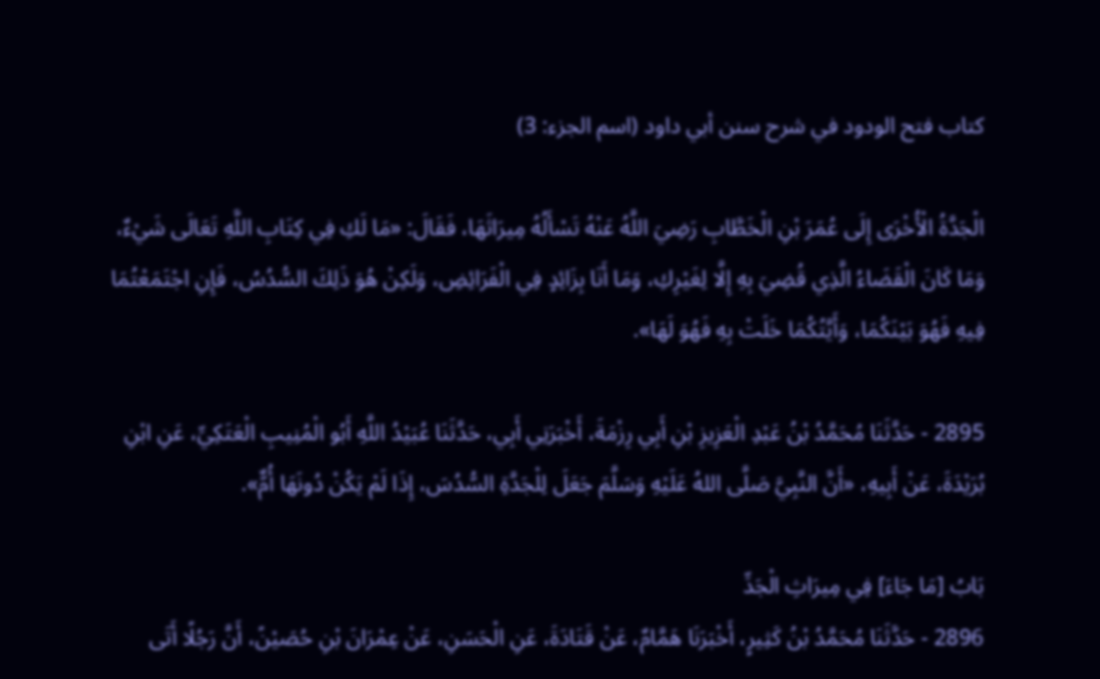كتاب فتح الودود في شرح سنن أبي داود (اسم الجزء: 3)

الْجَدَّةُ الْأُخْرَى إِلَى عُمَرَ بْنِ الْخَطَّابِ رَضِيَ اللَّهُ عَنْهُ تَسْأَلُهُ مِيرَاثَهَا، فَقَالَ: «مَا لَكِ فِي كِتَابِ اللَّهِ تَعَالَى شَيْءٌ، وَمَا كَانَ الْقَضَاءُ الَّذِي قُضِيَ بِهِ إِلَّا لِغَيْرِكِ، وَمَا أَنَا بِزَائِدٍ فِي الْفَرَائِضِ، وَلَكِنْ هُوَ ذَلِكَ السُّدُسُ، فَإِنِ اجْتَمَعْتُمَا فِيهِ فَهُوَ بَيْنَكُمَا، وَأَيَّتُكُمَا خَلَتْ بِهِ فَهُوَ لَهَا».

2895 - حَدَّثَنَا مُحَمَّدُ بْنُ عَبْدِ الْعَزِيزِ بْنِ أَبِي رِزْمَةَ، أَخْبَرَنِي أَبِي، حَدَّثَنَا عُبَيْدُ اللَّهِ أَبُو الْمُنِيبِ الْعَتَكِيِّ، عَنِ ابْنِ بُرَيْدَةَ، عَنْ أَبِيهِ، «أَنَّ النَّبِيَّ صَلَّى اللهُ عَلَيْهِ وَسَلَّمَ جَعَلَ لِلْجَدَّةِ السُّدُسَ، إِذَا لَمْ يَكُنْ دُونَهَا أُمٌّ».

بَابُ [مَا جَاءَ] فِي مِيرَاثِ الْجَدِّ
2896 - حَدَّثَنَا مُحَمَّدُ بْنُ كَثِيرٍ، أَخْبَرَنَا هَمَّامٌ، عَنْ قَتَادَةَ، عَنِ الْحَسَنِ، عَنْ عِمْرَانَ بْنِ حُصَيْنً، أَنَّ رَجُلًا أَتَى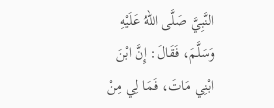النَّبِيَّ صَلَّى اللهُ عَلَيْهِ وَسَلَّمَ، فَقَالَ: إِنَّ ابْنَ ابْنِي مَاتَ، فَمَا لِي مِنْ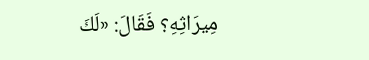مِيرَاثِهِ؟ فَقَالَ: «لَكَ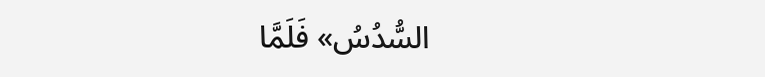السُّدُسُ» فَلَمَّا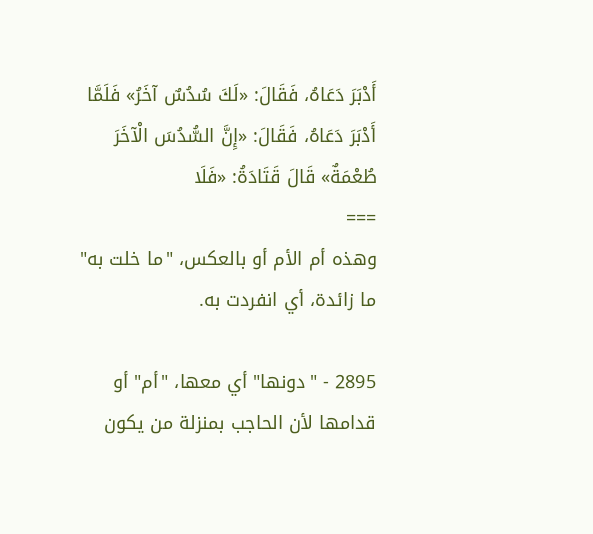أَدْبَرَ دَعَاهُ، فَقَالَ: «لَكَ سُدُسٌ آخَرُ» فَلَمَّا أَدْبَرَ دَعَاهُ، فَقَالَ: «إِنَّ السُّدُسَ الْآخَرَ طُعْمَةٌ» قَالَ قَتَادَةُ: «فَلَا
===
وهذه أم الأم أو بالعكس، "ما خلت به" ما زائدة، أي انفردت به.

2895 - "دونها" أي معها، "أم" أو قدامها لأن الحاجب بمنزلة من يكون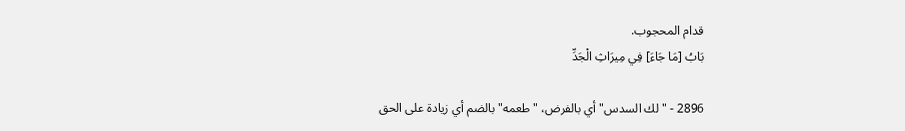قدام المحجوب.
بَابُ [مَا جَاءَ] فِي مِيرَاثِ الْجَدِّ

2896 - "لك السدس" أي بالفرض، "طعمه" بالضم أي زيادة على الحق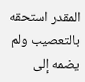المقدر استحقه بالتعصيب ولم يضمه إلى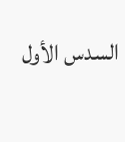السدس الأول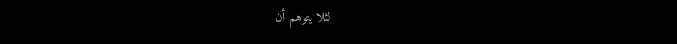لئلا يتوهم أن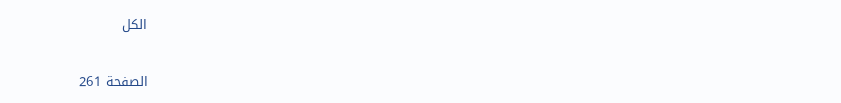الكل

الصفحة 261